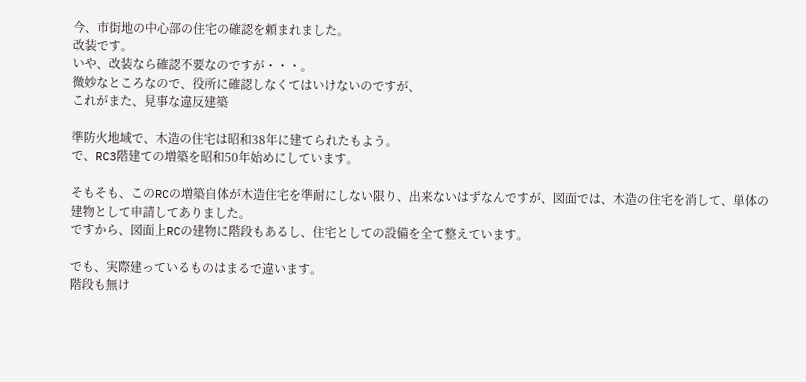今、市街地の中心部の住宅の確認を頼まれました。
改装です。
いや、改装なら確認不要なのですが・・・。
微妙なところなので、役所に確認しなくてはいけないのですが、
これがまた、見事な違反建築

準防火地域で、木造の住宅は昭和38年に建てられたもよう。
で、RC3階建ての増築を昭和50年始めにしています。

そもそも、このRCの増築自体が木造住宅を準耐にしない限り、出来ないはずなんですが、図面では、木造の住宅を消して、単体の建物として申請してありました。
ですから、図面上RCの建物に階段もあるし、住宅としての設備を全て整えています。

でも、実際建っているものはまるで違います。
階段も無け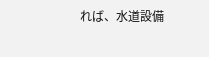れば、水道設備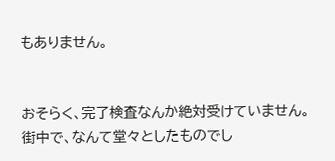もありません。


おそらく、完了検査なんか絶対受けていません。
街中で、なんて堂々としたものでし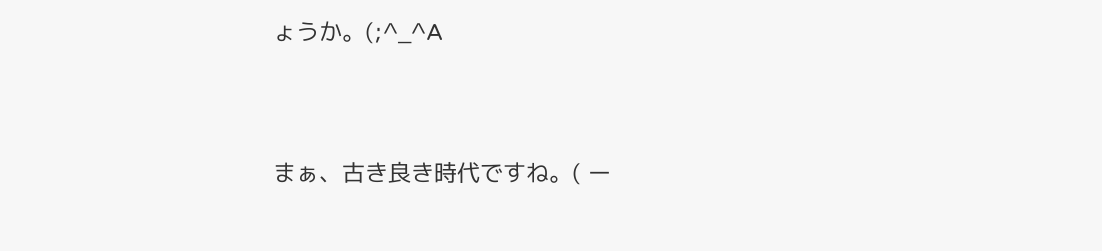ょうか。(;^_^A


まぁ、古き良き時代ですね。( ー